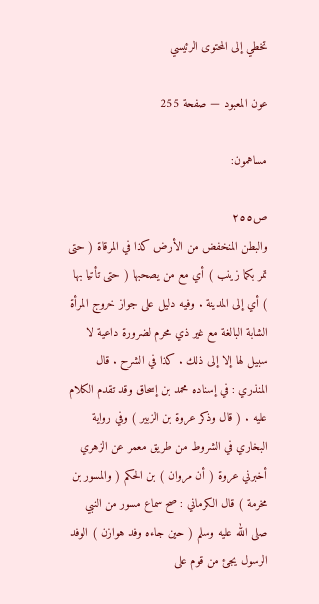تخطي إلى المحتوى الرئيسي

عون المعبود — صفحة 255

مساهمون:

ص٢٥٥
والبطن المنخفض من الأرض كذا في المرقاة ( حتى تمر بكما زينب ) أي مع من يصحبها ( حتى تأتيا بها ) أي إلى المدينة . وفيه دليل على جواز خروج المرأة الشابة البالغة مع غير ذي محرم لضرورة داعية لا سبيل لها إلا إلى ذلك . كذا في الشرح . قال المنذري : في إسناده محمد بن إسحاق وقد تقدم الكلام عليه . ( قال وذكر عروة بن الزبير ) وفي رواية البخاري في الشروط من طريق معمر عن الزهري أخبرني عروة ( أن مروان ) بن الحكم ( والمسور بن مخرمة ) قال الكرماني : صح سماع مسور من النبي صلى الله عليه وسلم ( حين جاءه وفد هوازن ) الوفد الرسول يجئ من قوم على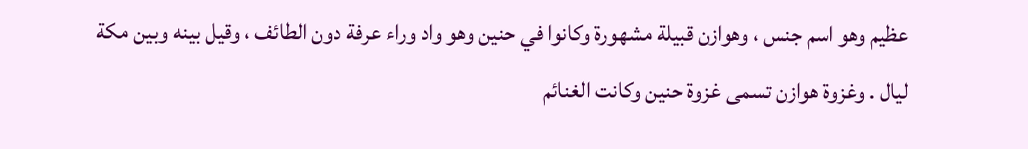عظيم وهو اسم جنس ، وهوازن قبيلة مشهورة وكانوا في حنين وهو واد وراء عرفة دون الطائف ، وقيل بينه وبين مكة ليال . وغزوة هوازن تسمى غزوة حنين وكانت الغنائم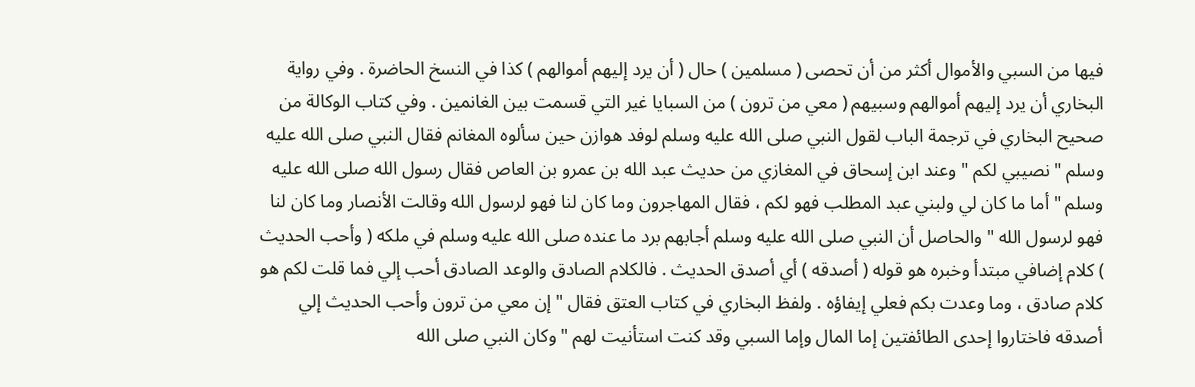فيها من السبي والأموال أكثر من أن تحصى ( مسلمين ) حال ( أن يرد إليهم أموالهم ) كذا في النسخ الحاضرة . وفي رواية البخاري أن يرد إليهم أموالهم وسبيهم ( معي من ترون ) من السبايا غير التي قسمت بين الغانمين . وفي كتاب الوكالة من صحيح البخاري في ترجمة الباب لقول النبي صلى الله عليه وسلم لوفد هوازن حين سألوه المغانم فقال النبي صلى الله عليه وسلم " نصيبي لكم " وعند ابن إسحاق في المغازي من حديث عبد الله بن عمرو بن العاص فقال رسول الله صلى الله عليه وسلم " أما ما كان لي ولبني عبد المطلب فهو لكم ، فقال المهاجرون وما كان لنا فهو لرسول الله وقالت الأنصار وما كان لنا فهو لرسول الله " والحاصل أن النبي صلى الله عليه وسلم أجابهم برد ما عنده صلى الله عليه وسلم في ملكه ( وأحب الحديث ) كلام إضافي مبتدأ وخبره هو قوله ( أصدقه ) أي أصدق الحديث . فالكلام الصادق والوعد الصادق أحب إلي فما قلت لكم هو كلام صادق ، وما وعدت بكم فعلي إيفاؤه . ولفظ البخاري في كتاب العتق فقال " إن معي من ترون وأحب الحديث إلي أصدقه فاختاروا إحدى الطائفتين إما المال وإما السبي وقد كنت استأنيت لهم " وكان النبي صلى الله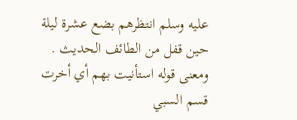عليه وسلم انتظرهم بضع عشرة ليلة حين قفل من الطائف الحديث . ومعنى قوله استأنيت بهم أي أخرت قسم السبي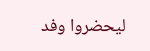ليحضروا وفد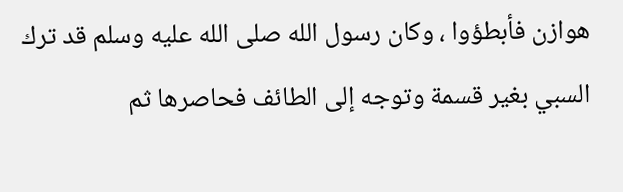هوازن فأبطؤوا ، وكان رسول الله صلى الله عليه وسلم قد ترك السبي بغير قسمة وتوجه إلى الطائف فحاصرها ثم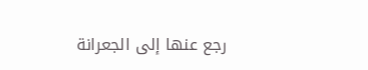رجع عنها إلى الجعرانة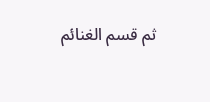ثم قسم الغنائم